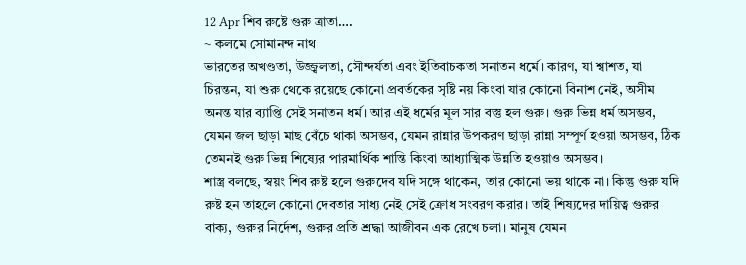12 Apr শিব রুষ্টে গুরু ত্রাতা….
~ কলমে সোমানন্দ নাথ
ভারতের অখণ্ডতা, উজ্জ্বলতা, সৌন্দর্যতা এবং ইতিবাচকতা সনাতন ধর্মে। কারণ, যা শ্বাশত, যা চিরন্তন, যা শুরু থেকে রয়েছে কোনো প্রবর্তকের সৃষ্টি নয় কিংবা যার কোনো বিনাশ নেই, অসীম অনন্ত যার ব্যাপ্তি সেই সনাতন ধর্ম। আর এই ধর্মের মূল সার বস্তু হল গুরু। গুরু ভিন্ন ধর্ম অসম্ভব, যেমন জল ছাড়া মাছ বেঁচে থাকা অসম্ভব, যেমন রান্নার উপকরণ ছাড়া রান্না সম্পূর্ণ হওয়া অসম্ভব, ঠিক তেমনই গুরু ভিন্ন শিষ্যের পারমার্থিক শান্তি কিংবা আধ্যাত্মিক উন্নতি হওয়াও অসম্ভব।
শাস্ত্র বলছে, স্বয়ং শিব রুষ্ট হলে গুরুদেব যদি সঙ্গে থাকেন, তার কোনো ভয় থাকে না। কিন্তু গুরু যদি রুষ্ট হন তাহলে কোনো দেবতার সাধ্য নেই সেই ক্রোধ সংবরণ করার। তাই শিষ্যদের দায়িত্ব গুরুর বাক্য, গুরুর নির্দেশ, গুরুর প্রতি শ্রদ্ধা আজীবন এক রেখে চলা। মানুষ যেমন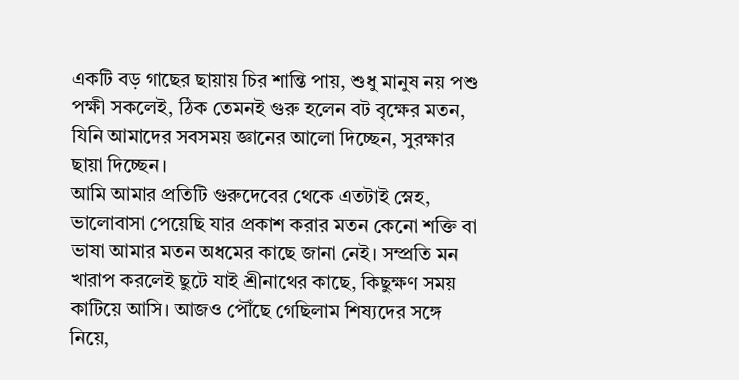একটি বড় গাছের ছায়ায় চির শান্তি পায়, শুধু মানুষ নয় পশু পক্ষী সকলেই, ঠিক তেমনই গুরু হলেন বট বৃক্ষের মতন, যিনি আমাদের সবসময় জ্ঞানের আলো দিচ্ছেন, সুরক্ষার ছায়া দিচ্ছেন।
আমি আমার প্রতিটি গুরুদেবের থেকে এতটাই স্নেহ, ভালোবাসা পেয়েছি যার প্রকাশ করার মতন কেনো শক্তি বা ভাষা আমার মতন অধমের কাছে জানা নেই। সম্প্রতি মন খারাপ করলেই ছুটে যাই শ্রীনাথের কাছে, কিছুক্ষণ সময় কাটিয়ে আসি। আজও পৌঁছে গেছিলাম শিষ্যদের সঙ্গে নিয়ে,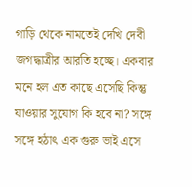গাড়ি থেকে নামতেই দেখি দেবী জগদ্ধাত্রীর আরতি হচ্ছে। একবার মনে হল এত কাছে এসেছি কিন্তু যাওয়ার সুযোগ কি হবে না? সঙ্গে সঙ্গে হঠাৎ এক গুরু ভাই এসে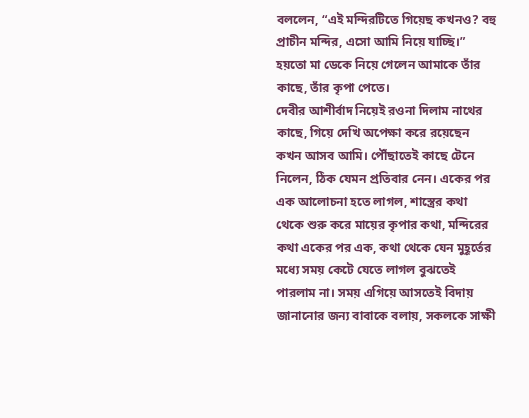বললেন, “এই মন্দিরটিতে গিয়েছ কখনও? বহু প্রাচীন মন্দির, এসো আমি নিয়ে যাচ্ছি।” হয়তো মা ডেকে নিয়ে গেলেন আমাকে তাঁর কাছে, তাঁর কৃপা পেতে।
দেবীর আশীর্বাদ নিয়েই রওনা দিলাম নাথের কাছে, গিয়ে দেখি অপেক্ষা করে রয়েছেন কখন আসব আমি। পৌঁছাতেই কাছে টেনে নিলেন, ঠিক যেমন প্রতিবার নেন। একের পর এক আলোচনা হতে লাগল, শাস্ত্রের কথা থেকে শুরু করে মায়ের কৃপার কথা, মন্দিরের কথা একের পর এক, কথা থেকে যেন মুহূর্তের মধ্যে সময় কেটে যেতে লাগল বুঝতেই পারলাম না। সময় এগিয়ে আসতেই বিদায় জানানোর জন্য বাবাকে বলায়, সকলকে সাক্ষী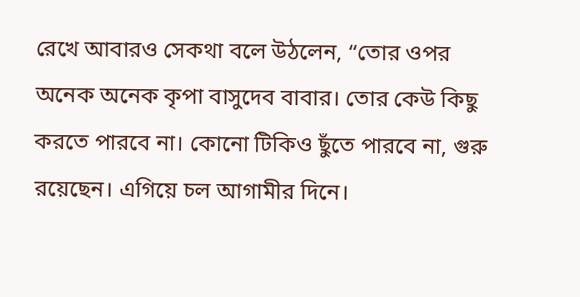রেখে আবারও সেকথা বলে উঠলেন, “তোর ওপর অনেক অনেক কৃপা বাসুদেব বাবার। তোর কেউ কিছু করতে পারবে না। কোনো টিকিও ছুঁতে পারবে না, গুরু রয়েছেন। এগিয়ে চল আগামীর দিনে।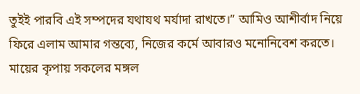তুইই পারবি এই সম্পদের যথাযথ মর্যাদা রাখতে।” আমিও আশীর্বাদ নিয়ে ফিরে এলাম আমার গন্তব্যে, নিজের কর্মে আবারও মনোনিবেশ করতে। মায়ের কৃপায় সকলের মঙ্গল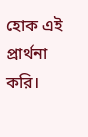হোক এই প্রার্থনা করি।